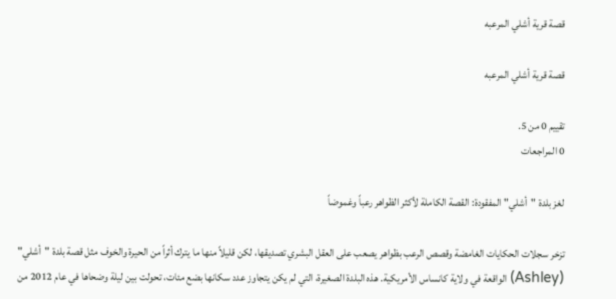قصة قرية أشلي المرعبه

قصة قرية أشلي المرعبه

تقييم 0 من 5.
0 المراجعات

لغز بلدة "أشلي" المفقودة: القصة الكاملة لأكثر الظواهر رعباً وغموضاً

تزخر سجلات الحكايات الغامضة وقصص الرعب بظواهر يصعب على العقل البشري تصديقها، لكن قليلاً منها ما يترك أثراً من الحيرة والخوف مثل قصة بلدة "أشلي" (Ashley) الواقعة في ولاية كانساس الأمريكية. هذه البلدة الصغيرة، التي لم يكن يتجاوز عدد سكانها بضع مئات، تحولت بين ليلة وضحاها في عام 2012 من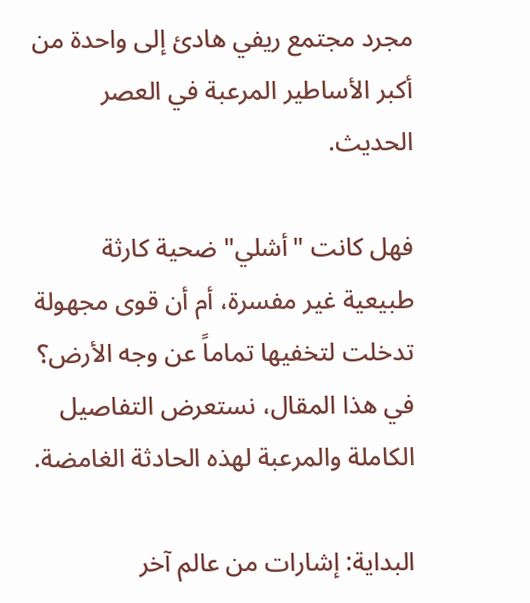مجرد مجتمع ريفي هادئ إلى واحدة من أكبر الأساطير المرعبة في العصر الحديث.

فهل كانت "أشلي" ضحية كارثة طبيعية غير مفسرة، أم أن قوى مجهولة تدخلت لتخفيها تماماً عن وجه الأرض؟ في هذا المقال، نستعرض التفاصيل الكاملة والمرعبة لهذه الحادثة الغامضة.

البداية: إشارات من عالم آخر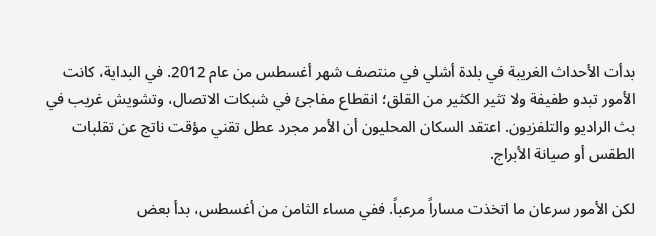بدأت الأحداث الغريبة في بلدة أشلي في منتصف شهر أغسطس من عام 2012. في البداية، كانت الأمور تبدو طفيفة ولا تثير الكثير من القلق؛ انقطاع مفاجئ في شبكات الاتصال، وتشويش غريب في بث الراديو والتلفزيون. اعتقد السكان المحليون أن الأمر مجرد عطل تقني مؤقت ناتج عن تقلبات الطقس أو صيانة الأبراج.

لكن الأمور سرعان ما اتخذت مساراً مرعباً. ففي مساء الثامن من أغسطس، بدأ بعض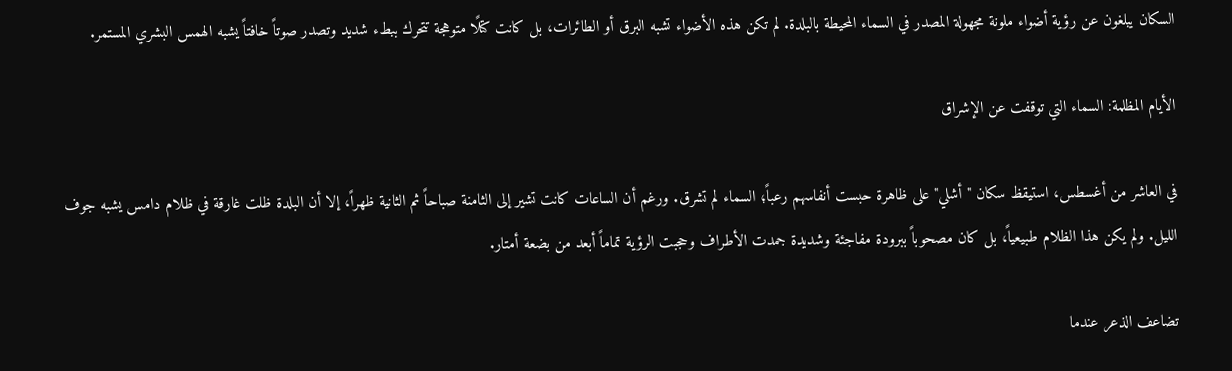السكان يبلغون عن رؤية أضواء ملونة مجهولة المصدر في السماء المحيطة بالبلدة. لم تكن هذه الأضواء تشبه البرق أو الطائرات، بل كانت كتلًا متوهجة تتحرك ببطء شديد وتصدر صوتاً خافتاً يشبه الهمس البشري المستمر.

الأيام المظلمة: السماء التي توقفت عن الإشراق

في العاشر من أغسطس، استيقظ سكان "أشلي" على ظاهرة حبست أنفاسهم رعباً؛ السماء لم تشرق. ورغم أن الساعات كانت تشير إلى الثامنة صباحاً ثم الثانية ظهراً، إلا أن البلدة ظلت غارقة في ظلام دامس يشبه جوف الليل. ولم يكن هذا الظلام طبيعياً، بل كان مصحوباً ببرودة مفاجئة وشديدة جمدت الأطراف وحجبت الرؤية تماماً أبعد من بضعة أمتار.

تضاعف الذعر عندما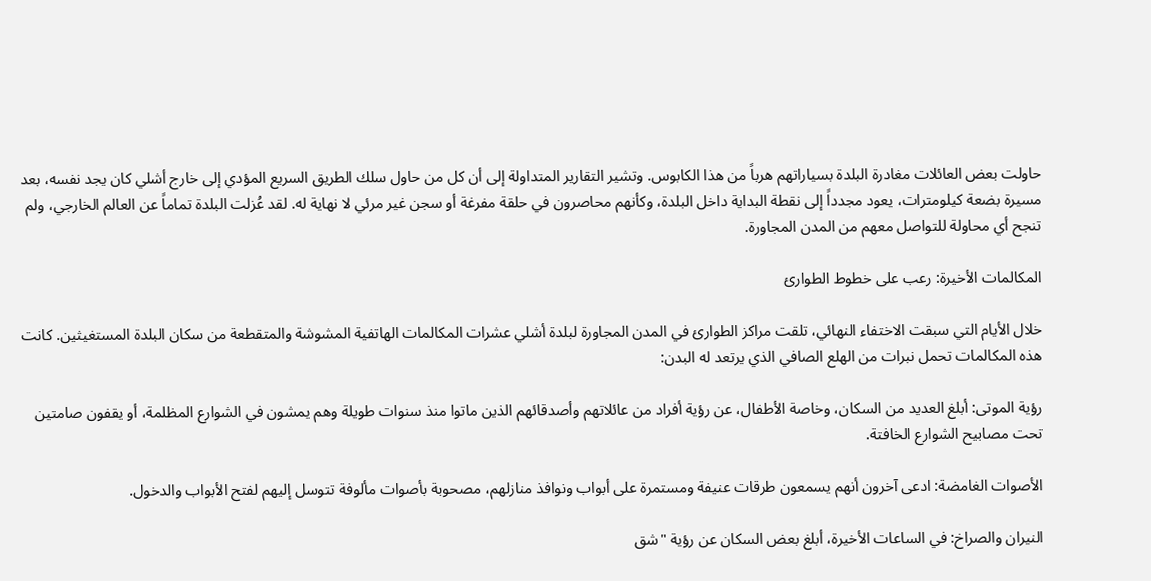حاولت بعض العائلات مغادرة البلدة بسياراتهم هرباً من هذا الكابوس. وتشير التقارير المتداولة إلى أن كل من حاول سلك الطريق السريع المؤدي إلى خارج أشلي كان يجد نفسه، بعد مسيرة بضعة كيلومترات، يعود مجدداً إلى نقطة البداية داخل البلدة، وكأنهم محاصرون في حلقة مفرغة أو سجن غير مرئي لا نهاية له. لقد عُزلت البلدة تماماً عن العالم الخارجي، ولم تنجح أي محاولة للتواصل معهم من المدن المجاورة.

المكالمات الأخيرة: رعب على خطوط الطوارئ

خلال الأيام التي سبقت الاختفاء النهائي، تلقت مراكز الطوارئ في المدن المجاورة لبلدة أشلي عشرات المكالمات الهاتفية المشوشة والمتقطعة من سكان البلدة المستغيثين. كانت هذه المكالمات تحمل نبرات من الهلع الصافي الذي يرتعد له البدن:

رؤية الموتى: أبلغ العديد من السكان، وخاصة الأطفال، عن رؤية أفراد من عائلاتهم وأصدقائهم الذين ماتوا منذ سنوات طويلة وهم يمشون في الشوارع المظلمة، أو يقفون صامتين تحت مصابيح الشوارع الخافتة.

الأصوات الغامضة: ادعى آخرون أنهم يسمعون طرقات عنيفة ومستمرة على أبواب ونوافذ منازلهم، مصحوبة بأصوات مألوفة تتوسل إليهم لفتح الأبواب والدخول.

النيران والصراخ: في الساعات الأخيرة، أبلغ بعض السكان عن رؤية "شق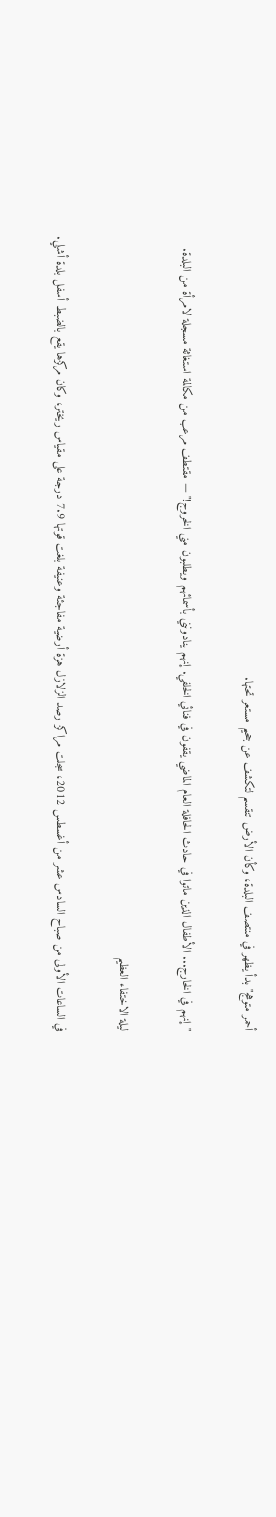أحمر متوهج" بدأ يظهر في منتصف البلدة، وكأن الأرض تنقسم لتكشف عن جحيم مستعر تحتها.

"إنهم في الخارج... الأطفال الذين ماتوا في حادث الحافلة العام الماضي يقفون في فنائي الخلفي. إنهم ينادونني بأسمائهم ويطلبون مني الخروج!" — مقتطف مرعب من مكالمة استغاثة مسجلة لامرأة من البلدة.

ليلة الاختفاء العظيم

في الساعات الأولى من صباح السادس عشر من أغسطس 2012، سجلت مراكز رصد الزلازل هزة أرضية مفاجئة وعنيفة بلغت قوتها 7.9 درجة على مقياس ريختر، وكان مركزها يقع بالضبط أسفل بلدة أشلي.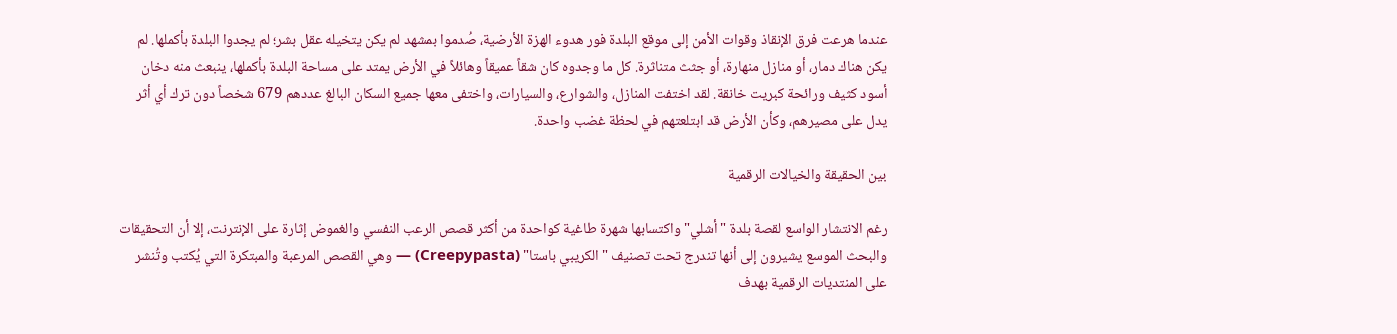عندما هرعت فرق الإنقاذ وقوات الأمن إلى موقع البلدة فور هدوء الهزة الأرضية، صُدموا بمشهد لم يكن يتخيله عقل بشر؛ لم يجدوا البلدة بأكملها. لم يكن هناك دمار، أو منازل منهارة، أو جثث متناثرة. كل ما وجدوه كان شقاً عميقاً وهائلاً في الأرض يمتد على مساحة البلدة بأكملها، ينبعث منه دخان أسود كثيف ورائحة كبريت خانقة. لقد اختفت المنازل، والشوارع، والسيارات، واختفى معها جميع السكان البالغ عددهم 679 شخصاً دون ترك أي أثر يدل على مصيرهم، وكأن الأرض قد ابتلعتهم في لحظة غضب واحدة.

بين الحقيقة والخيالات الرقمية

رغم الانتشار الواسع لقصة بلدة "أشلي" واكتسابها شهرة طاغية كواحدة من أكثر قصص الرعب النفسي والغموض إثارة على الإنترنت، إلا أن التحقيقات والبحث الموسع يشيرون إلى أنها تندرج تحت تصنيف "الكريبي باستا" (Creepypasta) — وهي القصص المرعبة والمبتكرة التي يُكتب وتُنشر على المنتديات الرقمية بهدف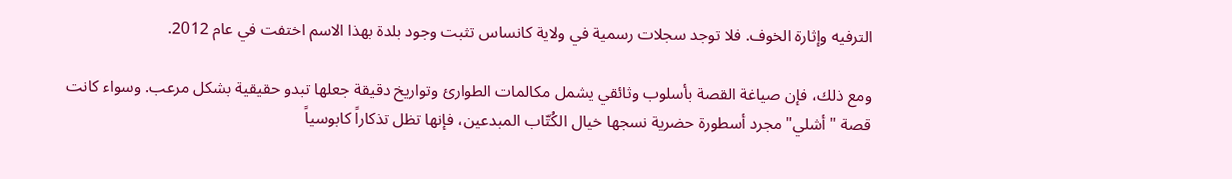الترفيه وإثارة الخوف. فلا توجد سجلات رسمية في ولاية كانساس تثبت وجود بلدة بهذا الاسم اختفت في عام 2012.

ومع ذلك، فإن صياغة القصة بأسلوب وثائقي يشمل مكالمات الطوارئ وتواريخ دقيقة جعلها تبدو حقيقية بشكل مرعب. وسواء كانت قصة "أشلي" مجرد أسطورة حضرية نسجها خيال الكُتّاب المبدعين، فإنها تظل تذكاراً كابوسياً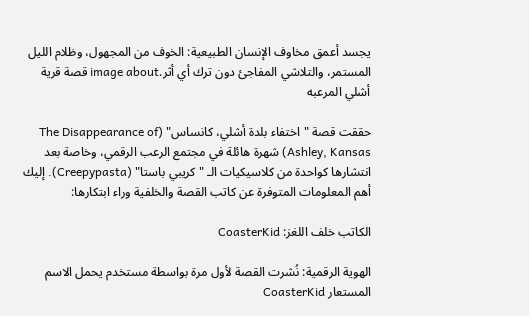يجسد أعمق مخاوف الإنسان الطبيعية: الخوف من المجهول، وظلام الليل المستمر، والتلاشي المفاجئ دون ترك أي أثر.image about قصة قرية أشلي المرعبه

حققت قصة "اختفاء بلدة أشلي، كانساس" (The Disappearance of Ashley, Kansas) شهرة هائلة في مجتمع الرعب الرقمي، وخاصة بعد انتشارها كواحدة من كلاسيكيات الـ "كريبي باستا" (Creepypasta). إليك أهم المعلومات المتوفرة عن كاتب القصة والخلفية وراء ابتكارها:

الكاتب خلف اللغز: CoasterKid

الهوية الرقمية: نُشرت القصة لأول مرة بواسطة مستخدم يحمل الاسم المستعار CoasterKid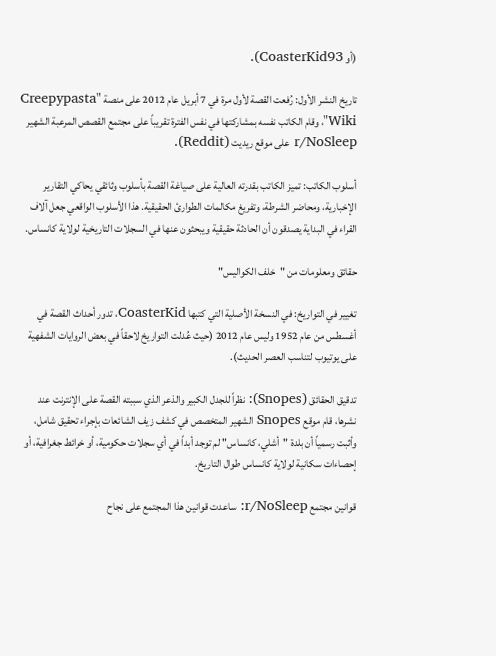(أو CoasterKid93).

تاريخ النشر الأول: رُفعت القصة لأول مرة في 7 أبريل عام 2012 على منصة "Creepypasta Wiki"، وقام الكاتب نفسه بمشاركتها في نفس الفترة تقريباً على مجتمع القصص المرعبة الشهير r/NoSleep على موقع ريديت (Reddit).

أسلوب الكاتب: تميز الكاتب بقدرته العالية على صياغة القصة بأسلوب وثائقي يحاكي التقارير الإخبارية، ومحاضر الشرطة، وتفريغ مكالمات الطوارئ الحقيقية. هذا الأسلوب الواقعي جعل آلاف القراء في البداية يصدقون أن الحادثة حقيقية ويبحثون عنها في السجلات التاريخية لولاية كانساس.

حقائق ومعلومات من "خلف الكواليس"

تغيير في التواريخ: في النسخة الأصلية التي كتبها CoasterKid، تدور أحداث القصة في أغسطس من عام 1952 وليس عام 2012 (حيث عُدلت التواريخ لاحقاً في بعض الروايات الشفهية على يوتيوب لتناسب العصر الحديث).

تدقيق الحقائق (Snopes): نظراً للجدل الكبير والذعر الذي سببته القصة على الإنترنت عند نشرها، قام موقع Snopes الشهير المتخصص في كشف زيف الشائعات بإجراء تحقيق شامل، وأثبت رسمياً أن بلدة "أشلي، كانساس" لم توجد أبداً في أي سجلات حكومية، أو خرائط جغرافية، أو إحصاءات سكانية لولاية كانساس طوال التاريخ.

قوانين مجتمع r/NoSleep: ساعدت قوانين هذا المجتمع على نجاح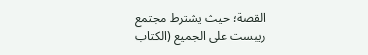القصة؛ حيث يشترط مجتمع ريبست على الجميع (الكتاب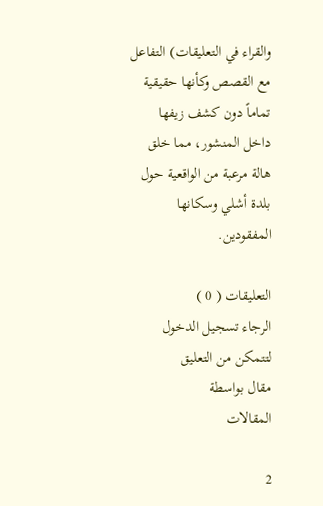والقراء في التعليقات) التفاعل مع القصص وكأنها حقيقية تماماً دون كشف زيفها داخل المنشور، مما خلق هالة مرعبة من الواقعية حول بلدة أشلي وسكانها المفقودين.

التعليقات ( 0 )
الرجاء تسجيل الدخول لتتمكن من التعليق
مقال بواسطة
المقالات

2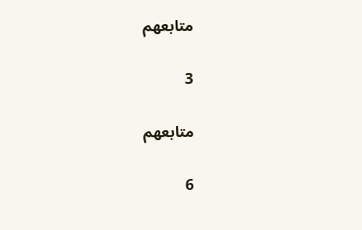متابعهم

3

متابعهم

6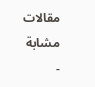مقالات مشابة
-